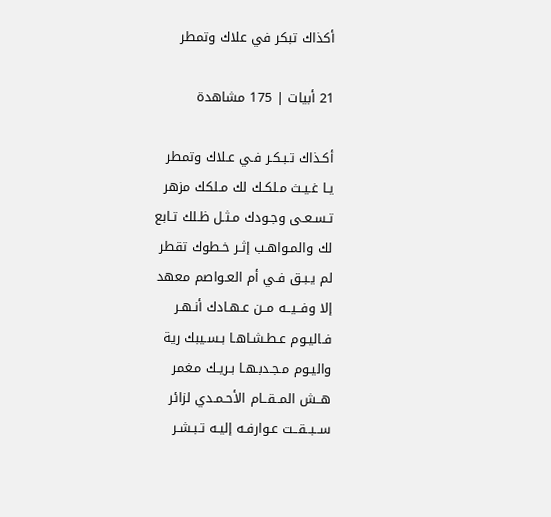أكذاك تبكر في علاك وتمطر

21 أبيات | 175 مشاهدة

أكـذاك تـبـكـر فـي عـلاك وتمطر
يـا غـيـث مـلكـك لك مـلكك مزهر
تـسـعـى وجـودك مـثـل ظـلك تـابع
لك والمـواهـب إثـر خـطوك تقطر
لم يـبـق فـي أم العـواصم معهد
إلا وفــيــه مــن عـهـادك أنـهـر
فـاليـوم عـطـشـاهـا بـسـيبك رية
واليـوم مـجـدبـهـا بـريـك مـغمر
هــش المــقــام الأحـمـدي لزائر
ســبــقــت عـوارفـه إليـه تـبـشـر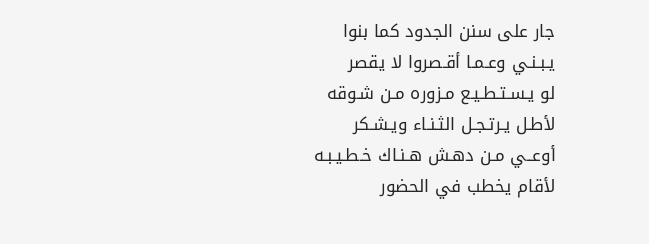جار على سنن الجدود كما بنوا
يـبـنـي وعـمـا أقـصروا لا يقصر
لو يـسـتـطـيـع مـزوره مـن شـوقه
لأطـل يـرتـجـل الثـنـاء ويـشـكر
أوعــي مـن دهـش هـنـاك خـطـيـبـه
لأقام يخطب في الحضور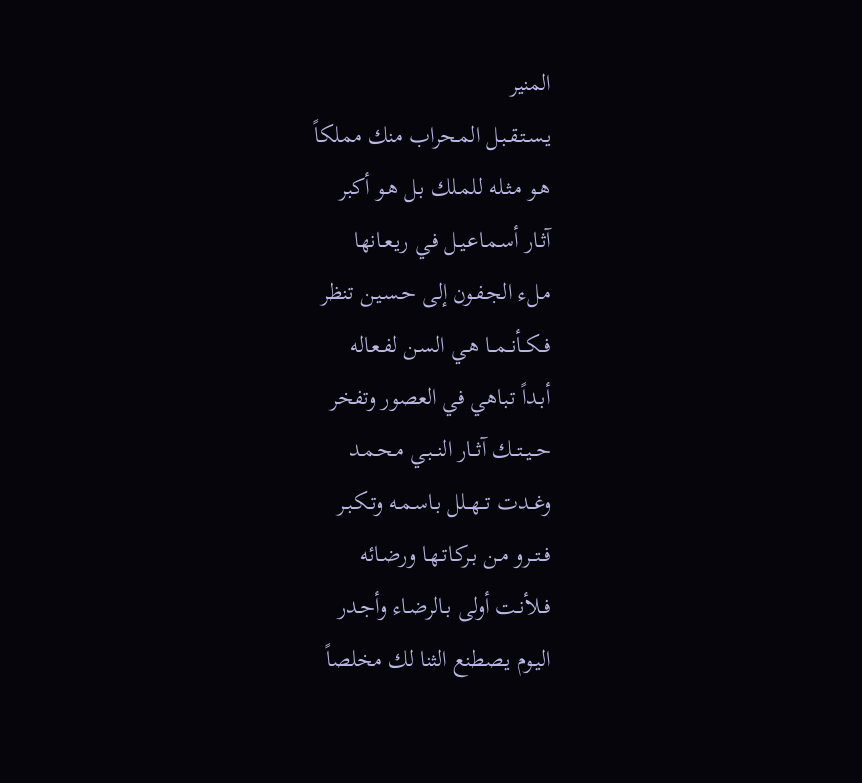المنير
يـسـتـقـبـل المـحراب منك مملكاً
هـو مـثـله للمـلك بـل هـو أكبر
آثـار أسـمـاعـيـل فـي ريـعـانها
مـلء الجـفـون إلى حـسـيـن تنظر
فــكــأنــمــا هـي السـن لفـعـاله
أبـداً تـباهي في العصور وتفخر
حــيــتــك آثــار النــبـي مـحـمـد
وغــدت تــهــلل بـاسـمـه وتـكـبـر
فــتــرو مـن بـركـاتـهـا ورضـائه
فــلأنـت أولى بـالرضـاء وأجـدر
اليـوم يـصطنع الثنا لك مخلصاً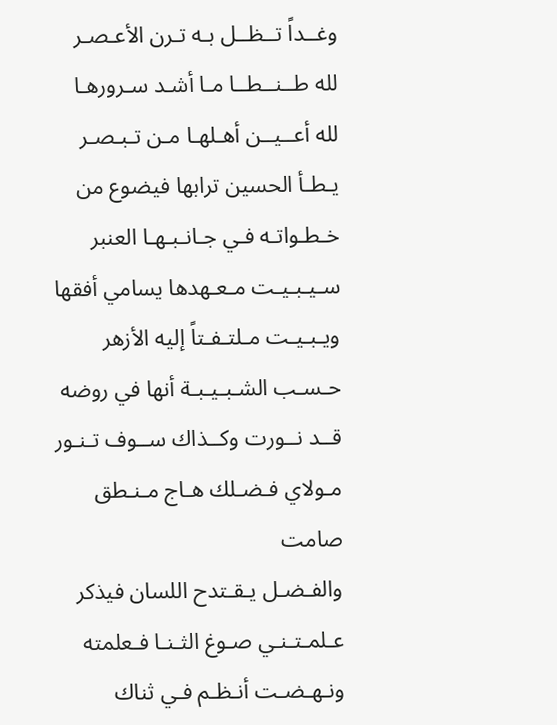وغــداً تــظــل بـه تـرن الأعـصـر
لله طــنــطــا مـا أشـد سـرورهـا
لله أعــيــن أهـلهـا مـن تـبـصـر
يـطـأ الحسين ترابها فيضوع من
خـطـواتـه فـي جـانـبـهـا العنبر
سـيـبـيـت مـعـهدها يسامي أفقها
ويـبـيـت مـلتـفـتاً إليه الأزهر
حـسـب الشـبـيـبـة أنها في روضه
قــد نــورت وكــذاك ســوف تـنـور
مـولاي فـضـلك هـاج مـنـطق صامت
والفـضـل يـقـتدح اللسان فيذكر
عـلمـتـنـي صـوغ الثـنـا فـعلمته
ونـهـضـت أنـظـم فـي ثناك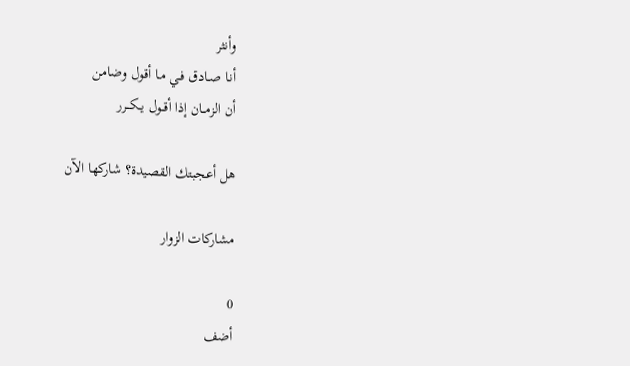وأنثر
أنـا صـادق فـي مـا أقول وضامن
أن الزمــان إذا أقــول يــكــرر

هل أعجبتك القصيدة؟ شاركها الآن

مشاركات الزوار

0
أضف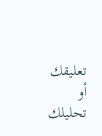تعليقك أو تحليلك